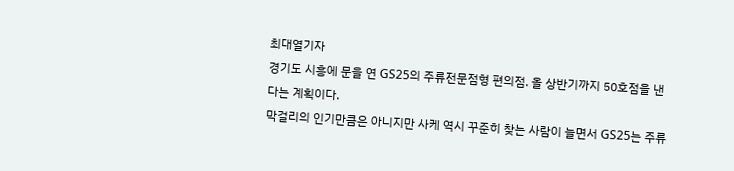최대열기자
경기도 시흥에 문을 연 GS25의 주류전문점형 편의점. 올 상반기까지 50호점을 낸다는 계획이다.
막걸리의 인기만큼은 아니지만 사케 역시 꾸준히 찾는 사람이 늘면서 GS25는 주류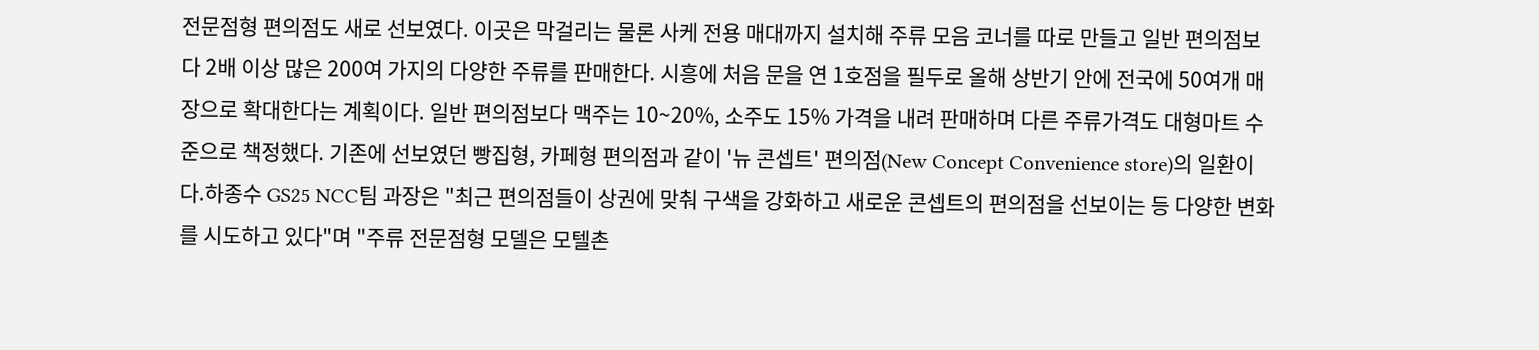전문점형 편의점도 새로 선보였다. 이곳은 막걸리는 물론 사케 전용 매대까지 설치해 주류 모음 코너를 따로 만들고 일반 편의점보다 2배 이상 많은 200여 가지의 다양한 주류를 판매한다. 시흥에 처음 문을 연 1호점을 필두로 올해 상반기 안에 전국에 50여개 매장으로 확대한다는 계획이다. 일반 편의점보다 맥주는 10~20%, 소주도 15% 가격을 내려 판매하며 다른 주류가격도 대형마트 수준으로 책정했다. 기존에 선보였던 빵집형, 카페형 편의점과 같이 '뉴 콘셉트' 편의점(New Concept Convenience store)의 일환이다.하종수 GS25 NCC팀 과장은 "최근 편의점들이 상권에 맞춰 구색을 강화하고 새로운 콘셉트의 편의점을 선보이는 등 다양한 변화를 시도하고 있다"며 "주류 전문점형 모델은 모텔촌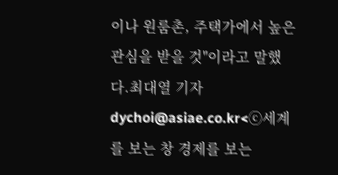이나 원룸촌, 주택가에서 높은 관심을 받을 것"이라고 말했다.최대열 기자 dychoi@asiae.co.kr<ⓒ세계를 보는 창 경제를 보는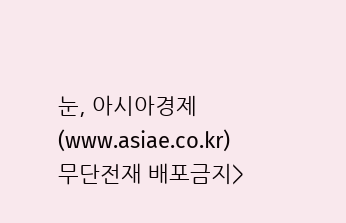눈, 아시아경제(www.asiae.co.kr) 무단전재 배포금지>